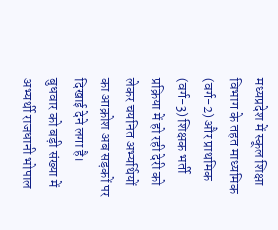मध्यप्रदेश में स्कूल शिक्षा विभाग के तहत माध्यमिक (वर्ग-2) और प्राथमिक (वर्ग-3) शिक्षक भर्ती प्रक्रिया में हो रही देरी को लेकर चयनित अभ्यर्थियों का आक्रोश अब सड़कों पर दिखाई देने लगा है। बुधवार को बड़ी संख्या में अभ्यर्थी राजधानी भोपाल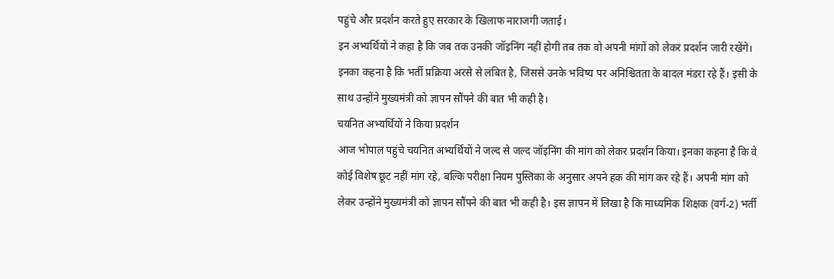पहुंचे और प्रदर्शन करते हुए सरकार के खिलाफ नाराजगी जताई।
इन अभ्यर्थियों ने कहा है कि जब तक उनकी जॉइनिंग नहीं होगी तब तक वो अपनी मांगों को लेकर प्रदर्शन जारी रखेंगे। इनका कहना है कि भर्ती प्रक्रिया अरसे से लंबित है, जिससे उनके भविष्य पर अनिश्चितता के बादल मंडरा रहे हैं। इसी के साथ उन्होंने मुख्यमंत्री को ज्ञापन सौंपने की बात भी कही है।
चयनित अभ्यर्थियों ने किया प्रदर्शन
आज भोपाल पहुंचे चयनित अभ्यर्थियों ने जल्द से जल्द जॉइनिंग की मांग को लेकर प्रदर्शन किया। इनका कहना है कि वे कोई विशेष छूट नहीं मांग रहे, बल्कि परीक्षा नियम पुस्तिका के अनुसार अपने हक की मांग कर रहे हैं। अपनी मांग को लेकर उन्होंने मुख्यमंत्री को ज्ञापन सौंपने की बात भी कही है। इस ज्ञापन में लिखा है कि माध्यमिक शिक्षक (वर्ग-2) भर्ती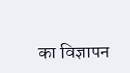का विज्ञापन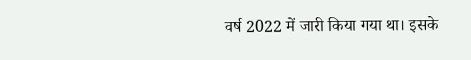वर्ष 2022 में जारी किया गया था। इसके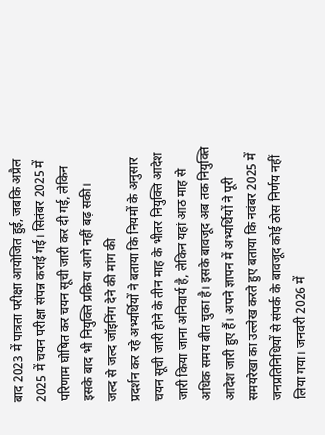बाद 2023 में पात्रता परीक्षा आयोजित हुई, जबकि अप्रैल 2025 में चयन परीक्षा संपन्न कराई गई। सितंबर 2025 में परिणाम घोषित कर चयन सूची जारी कर दी गई, लेकिन इसके बाद भी नियुक्ति प्रक्रिया आगे नहीं बढ़ सकी।
जल्द से जल्द जॉइनिंग देने की मांग की
प्रदर्शन कर रहे अभ्यर्थियों ने बताया कि नियमों के अनुसार चयन सूची जारी होने के तीन माह के भीतर नियुक्ति आदेश जारी किया जाना अनिवार्य है, लेकिन यहां आठ माह से अधिक समय बीत चुका है। इसके बावजूद अब तक नियुक्ति आदेश जारी हुए हैं। अपने ज्ञापन में अभ्यर्थियों ने पूरी समयरेखा का उल्लेख करते हुए बताया कि नवंबर 2025 में जनप्रतिनिधियों से संपर्क के बावजूद कोई ठोस निर्णय नहीं लिया गया। जनवरी 2026 में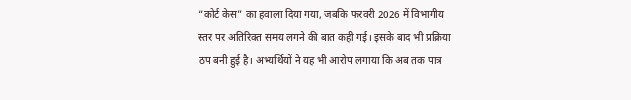“कोर्ट केस” का हवाला दिया गया, जबकि फरवरी 2026 में विभागीय स्तर पर अतिरिक्त समय लगने की बात कही गई। इसके बाद भी प्रक्रिया ठप बनी हुई है। अभ्यर्थियों ने यह भी आरोप लगाया कि अब तक पात्र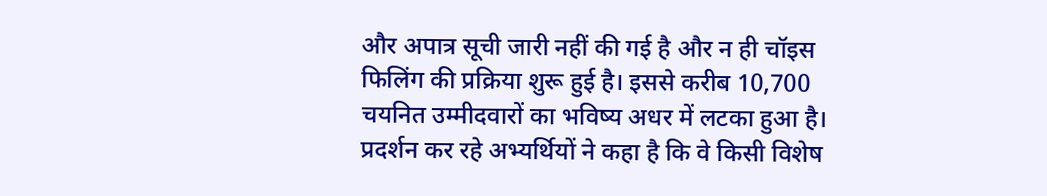और अपात्र सूची जारी नहीं की गई है और न ही चॉइस फिलिंग की प्रक्रिया शुरू हुई है। इससे करीब 10,700 चयनित उम्मीदवारों का भविष्य अधर में लटका हुआ है। प्रदर्शन कर रहे अभ्यर्थियों ने कहा है कि वे किसी विशेष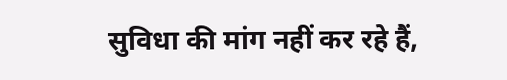सुविधा की मांग नहीं कर रहे हैं,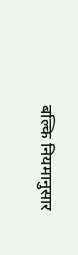बल्कि नियमानुसार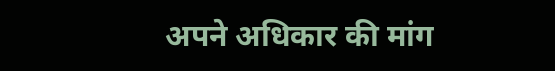अपने अधिकार की मांग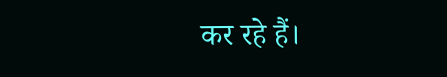कर रहे हैं।